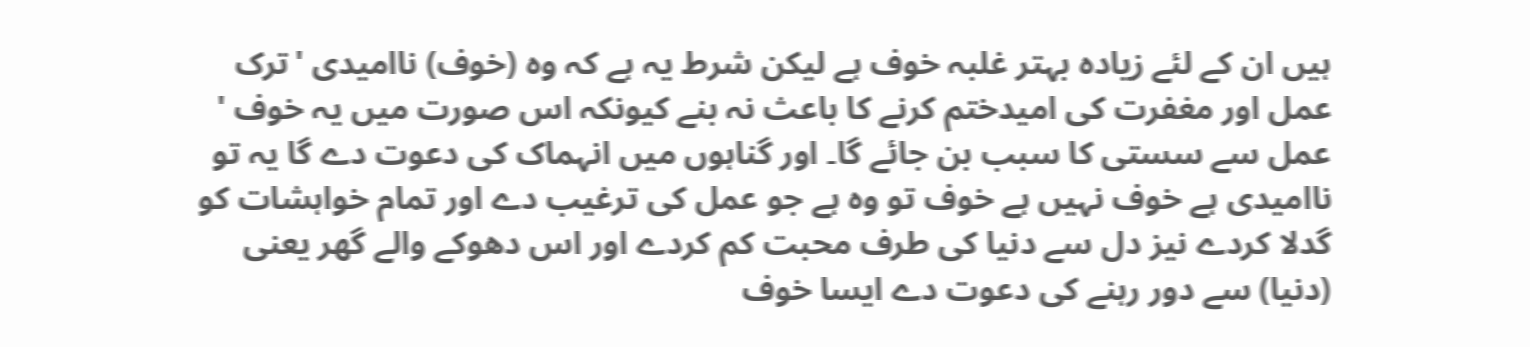ہیں ان کے لئے زیادہ بہتر غلبہ خوف ہے لیکن شرط یہ ہے کہ وہ (خوف) ناامیدی 'ترک عمل اور مغفرت کی امیدختم کرنے کا باعث نہ بنے کیونکہ اس صورت میں یہ خوف ' عمل سے سستی کا سبب بن جائے گا۔ اور گناہوں میں انہماک کی دعوت دے گا یہ تو ناامیدی ہے خوف نہیں ہے خوف تو وہ ہے جو عمل کی ترغیب دے اور تمام خواہشات کو گدلا کردے نیز دل سے دنیا کی طرف محبت کم کردے اور اس دھوکے والے گھر یعنی (دنیا) سے دور رہنے کی دعوت دے ایسا خوف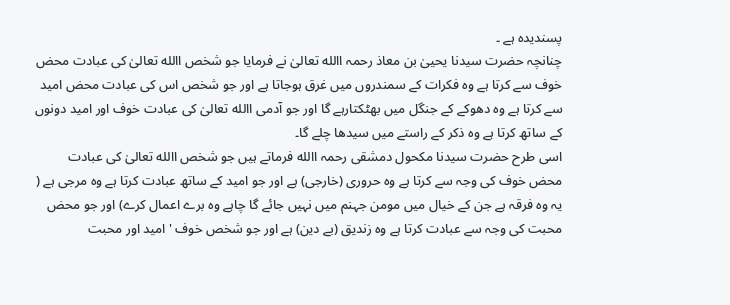پسندیدہ ہے ۔
چنانچہ حضرت سیدنا یحییٰ بن معاذ رحمہ االله تعالیٰ نے فرمایا جو شخص االله تعالیٰ کی عبادت محض خوف سے کرتا ہے وہ فکرات کے سمندروں میں غرق ہوجاتا ہے اور جو شخص اس کی عبادت محض امید سے کرتا ہے وہ دھوکے کے جنگل میں بھٹکتارہے گا اور جو آدمی االله تعالیٰ کی عبادت خوف اور امید دونوں کے ساتھ کرتا ہے وہ ذکر کے راستے میں سیدھا چلے گا۔
اسی طرح حضرت سیدنا مکحول دمشقی رحمہ االله فرماتے ہیں جو شخص االله تعالیٰ کی عبادت محض خوف کی وجہ سے کرتا ہے وہ حروری (خارجی) ہے اور جو امید کے ساتھ عبادت کرتا ہے وہ مرجی ہے ( یہ وہ فرقہ ہے جن کے خیال میں مومن جہنم میں نہیں جائے گا چاہے وہ برے اعمال کرے) اور جو محض محبت کی وجہ سے عبادت کرتا ہے وہ زندیق (بے دین) ہے اور جو شخص خوف ' امید اور محبت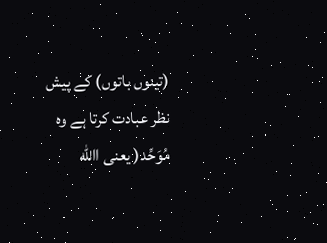(تینوں باتوں) کے پیش نظر عبادت کرتا ہے وہ مُوَحِّد( یعنی االله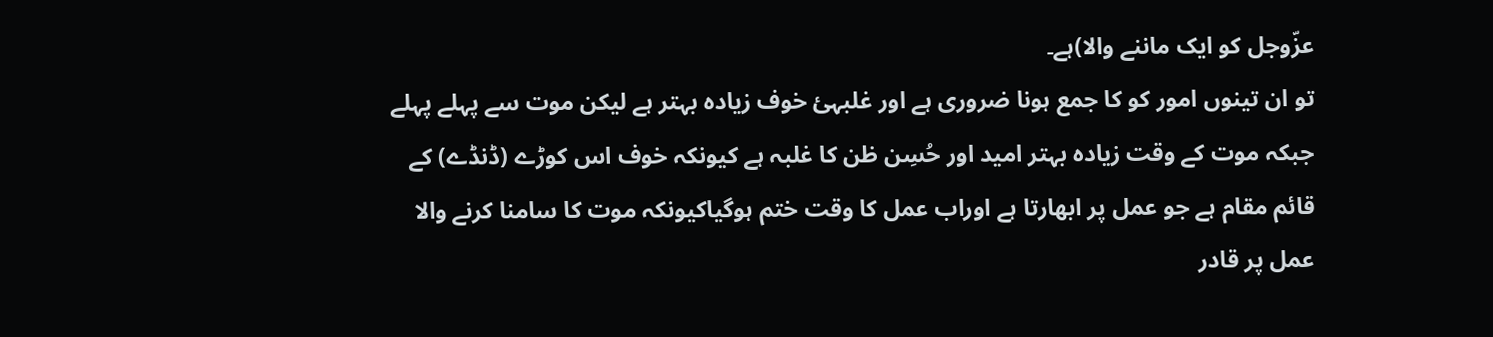عزّوجل کو ایک ماننے والا)ہے۔
تو ان تینوں امور کو کا جمع ہونا ضروری ہے اور غلبہئ خوف زیادہ بہتر ہے لیکن موت سے پہلے پہلے جبکہ موت کے وقت زیادہ بہتر امید اور حُسِن ظن کا غلبہ ہے کیونکہ خوف اس کوڑے (ڈنڈے) کے قائم مقام ہے جو عمل پر ابھارتا ہے اوراب عمل کا وقت ختم ہوگیاکیونکہ موت کا سامنا کرنے والا عمل پر قادر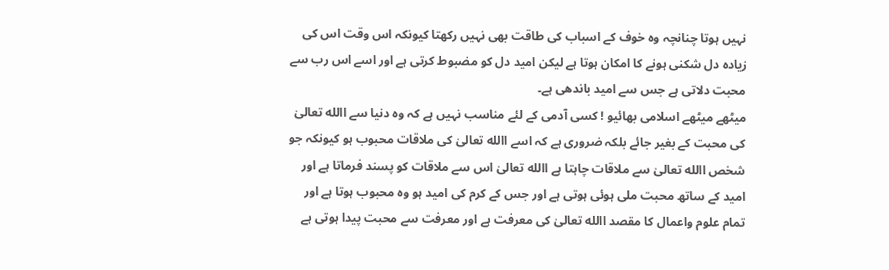نہیں ہوتا چنانچہ وہ خوف کے اسباب کی طاقت بھی نہیں رکھتا کیونکہ اس وقت اس کی زیادہ دل شکنی ہونے کا امکان ہوتا ہے لیکن امید دل کو مضبوط کرتی ہے اور اسے اس رب سے محبت دلاتی ہے جس سے امید باندھی ہے۔
میٹھے میٹھے اسلامی بھائیو ! کسی آدمی کے لئے مناسب نہیں ہے کہ وہ دنیا سے االله تعالیٰ کی محبت کے بغیر جائے بلکہ ضروری ہے کہ اسے االله تعالیٰ کی ملاقات محبوب ہو کیونکہ جو شخص االله تعالیٰ سے ملاقات چاہتا ہے االله تعالیٰ اس سے ملاقات کو پسند فرماتا ہے اور امید کے ساتھ محبت ملی ہوئی ہوتی ہے اور جس کے کرم کی امید ہو وہ محبوب ہوتا ہے اور تمام علوم واعمال کا مقصد االله تعالیٰ کی معرفت ہے اور معرفت سے محبت پیدا ہوتی ہے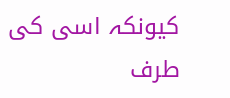کیونکہ اسی کی طرف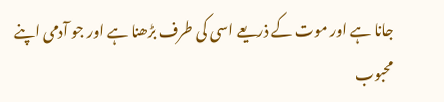جانا ہے اور موت کے ذریعے اسی کی طرف بڑھنا ہے اور جو آدمی اپنے محبوب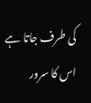کی طرف جاتا ہے اس کا سرور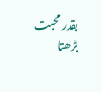بقدر محبت بڑھتا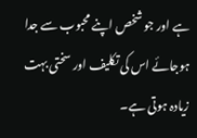ہے اور جو شخص اپنے محبوب سے جدا ہوجائے اس کی تکلیف اور سختی بہت زیادہ ہوتی ہے۔